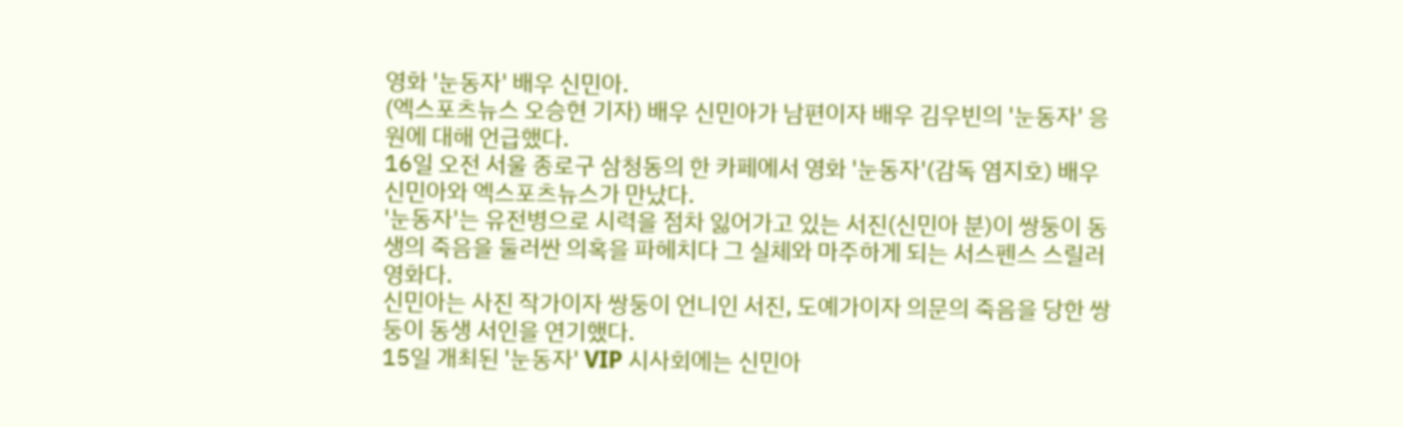영화 '눈동자' 배우 신민아.
(엑스포츠뉴스 오승현 기자) 배우 신민아가 남편이자 배우 김우빈의 '눈동자' 응원에 대해 언급했다.
16일 오전 서울 종로구 삼청동의 한 카페에서 영화 '눈동자'(감독 염지호) 배우 신민아와 엑스포츠뉴스가 만났다.
'눈동자'는 유전병으로 시력을 점차 잃어가고 있는 서진(신민아 분)이 쌍둥이 동생의 죽음을 둘러싼 의혹을 파헤치다 그 실체와 마주하게 되는 서스펜스 스릴러 영화다.
신민아는 사진 작가이자 쌍둥이 언니인 서진, 도예가이자 의문의 죽음을 당한 쌍둥이 동생 서인을 연기했다.
15일 개최된 '눈동자' VIP 시사회에는 신민아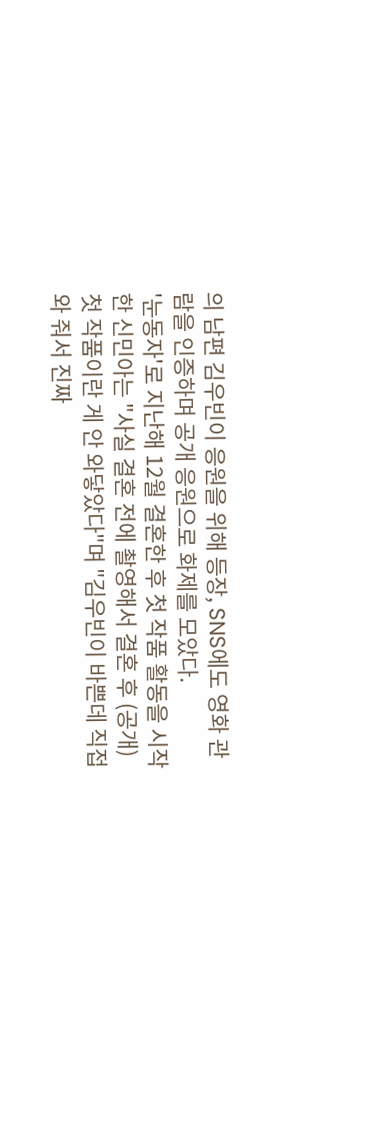의 남편 김우빈이 응원을 위해 등장, SNS에도 영화 관람을 인증하며 공개 응원으로 화제를 모았다.
'눈동자'로 지난해 12월 결혼한 후 첫 작품 활동을 시작한 신민아는 "사실 결혼 전에 촬영해서 결혼 후 (공개) 첫 작품이란 게 안 와닿았다"며 "김우빈이 바쁜데 직접 와 줘서 진짜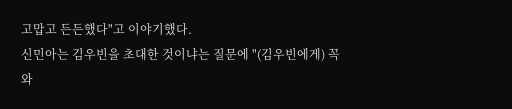고맙고 든든했다"고 이야기했다.
신민아는 김우빈을 초대한 것이냐는 질문에 "(김우빈에게) 꼭 와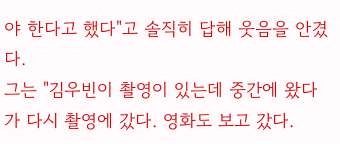야 한다고 했다"고 솔직히 답해 웃음을 안겼다.
그는 "김우빈이 촬영이 있는데 중간에 왔다가 다시 촬영에 갔다. 영화도 보고 갔다.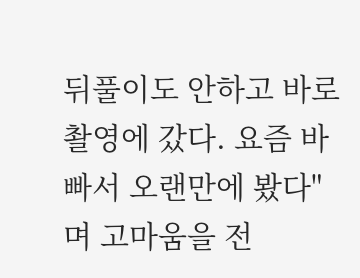뒤풀이도 안하고 바로 촬영에 갔다. 요즘 바빠서 오랜만에 봤다"며 고마움을 전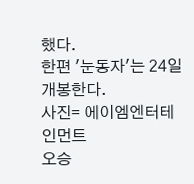했다.
한편 '눈동자'는 24일 개봉한다.
사진= 에이엠엔터테인먼트
오승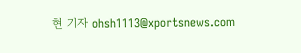현 기자 ohsh1113@xportsnews.com